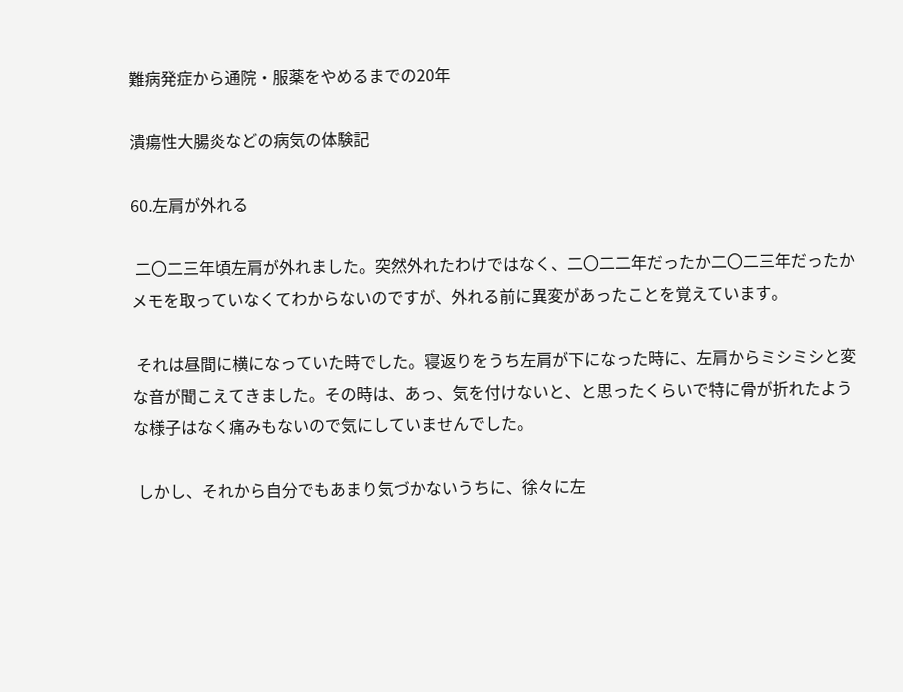難病発症から通院・服薬をやめるまでの20年

潰瘍性大腸炎などの病気の体験記

60.左肩が外れる

 二〇二三年頃左肩が外れました。突然外れたわけではなく、二〇二二年だったか二〇二三年だったかメモを取っていなくてわからないのですが、外れる前に異変があったことを覚えています。

 それは昼間に横になっていた時でした。寝返りをうち左肩が下になった時に、左肩からミシミシと変な音が聞こえてきました。その時は、あっ、気を付けないと、と思ったくらいで特に骨が折れたような様子はなく痛みもないので気にしていませんでした。

 しかし、それから自分でもあまり気づかないうちに、徐々に左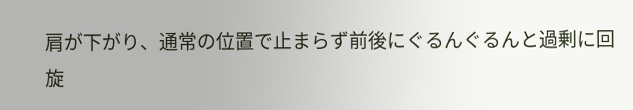肩が下がり、通常の位置で止まらず前後にぐるんぐるんと過剰に回旋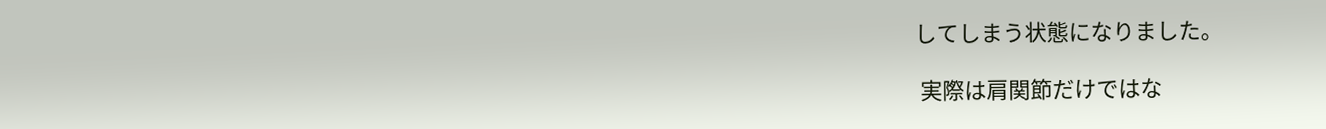してしまう状態になりました。

 実際は肩関節だけではな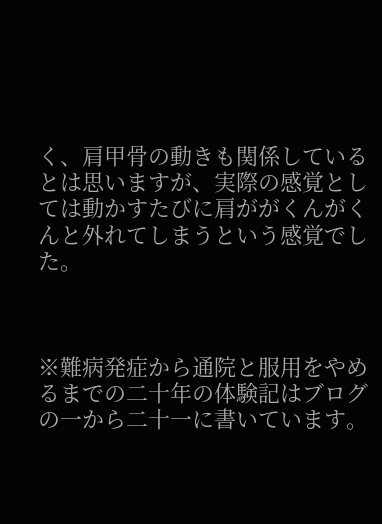く、肩甲骨の動きも関係しているとは思いますが、実際の感覚としては動かすたびに肩ががくんがくんと外れてしまうという感覚でした。



※難病発症から通院と服用をやめるまでの二十年の体験記はブログの一から二十一に書いています。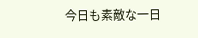今日も素敵な一日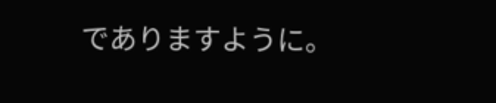でありますように。